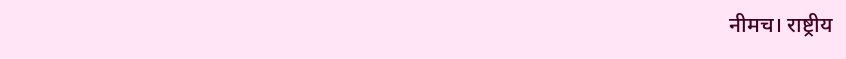नीमच। राष्ट्रीय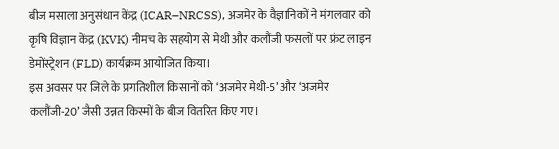बीज मसाला अनुसंधान केंद्र (ICAR–NRCSS), अजमेर के वैज्ञानिकों ने मंगलवार को कृषि विज्ञान केंद्र (KVK) नीमच के सहयोग से मेथी और कलौंजी फसलों पर फ्रंट लाइन डेमोंस्ट्रेशन (FLD) कार्यक्रम आयोजित किया।
इस अवसर पर जिले के प्रगतिशील किसानों को ‘अजमेर मेथी-5’ और ‘अजमेर कलौंजी-20’ जैसी उन्नत किस्मों के बीज वितरित किए गए।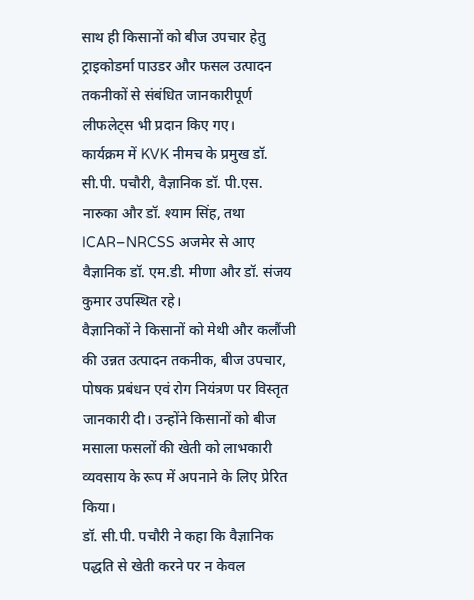साथ ही किसानों को बीज उपचार हेतु ट्राइकोडर्मा पाउडर और फसल उत्पादन तकनीकों से संबंधित जानकारीपूर्ण लीफलेट्स भी प्रदान किए गए।
कार्यक्रम में KVK नीमच के प्रमुख डॉ. सी.पी. पचौरी, वैज्ञानिक डॉ. पी.एस. नारुका और डॉ. श्याम सिंह, तथा ICAR–NRCSS अजमेर से आए वैज्ञानिक डॉ. एम.डी. मीणा और डॉ. संजय कुमार उपस्थित रहे।
वैज्ञानिकों ने किसानों को मेथी और कलौंजी की उन्नत उत्पादन तकनीक, बीज उपचार, पोषक प्रबंधन एवं रोग नियंत्रण पर विस्तृत जानकारी दी। उन्होंने किसानों को बीज मसाला फसलों की खेती को लाभकारी व्यवसाय के रूप में अपनाने के लिए प्रेरित किया।
डॉ. सी.पी. पचौरी ने कहा कि वैज्ञानिक पद्धति से खेती करने पर न केवल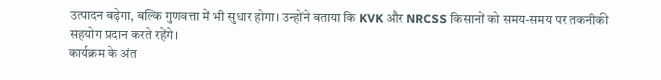उत्पादन बढ़ेगा, बल्कि गुणवत्ता में भी सुधार होगा। उन्होंने बताया कि KVK और NRCSS किसानों को समय-समय पर तकनीकी सहयोग प्रदान करते रहेंगे।
कार्यक्रम के अंत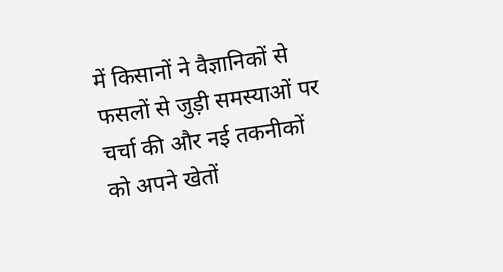में किसानों ने वैज्ञानिकों से फसलों से जुड़ी समस्याओं पर चर्चा की और नई तकनीकों को अपने खेतों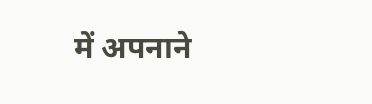में अपनाने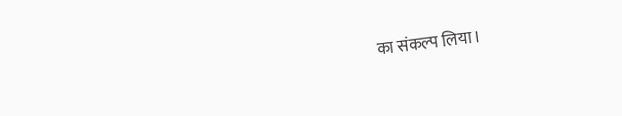का संकल्प लिया।